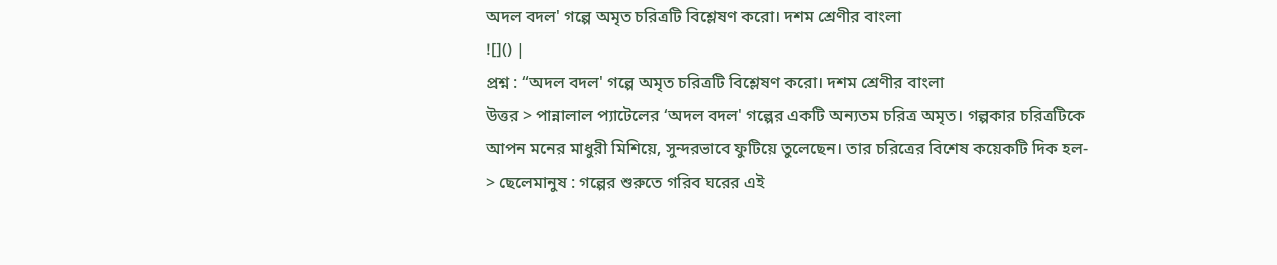অদল বদল' গল্পে অমৃত চরিত্রটি বিশ্লেষণ করো। দশম শ্রেণীর বাংলা
![]() |
প্রশ্ন : “অদল বদল' গল্পে অমৃত চরিত্রটি বিশ্লেষণ করো। দশম শ্রেণীর বাংলা
উত্তর > পান্নালাল প্যাটেলের ‘অদল বদল' গল্পের একটি অন্যতম চরিত্র অমৃত। গল্পকার চরিত্রটিকে আপন মনের মাধুরী মিশিয়ে, সুন্দরভাবে ফুটিয়ে তুলেছেন। তার চরিত্রের বিশেষ কয়েকটি দিক হল-
> ছেলেমানুষ : গল্পের শুরুতে গরিব ঘরের এই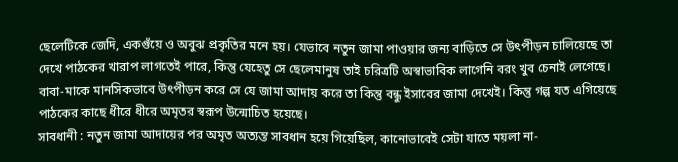ছেলেটিকে জেদি, একগুঁয়ে ও অবুঝ প্রকৃতির মনে হয়। যেভাবে নতুন জামা পাওয়ার জন্য বাড়িতে সে উৎপীড়ন চালিয়েছে তা দেখে পাঠকের খারাপ লাগতেই পারে, কিন্তু যেহেতু সে ছেলেমানুষ তাই চরিত্রটি অস্বাভাবিক লাগেনি বরং খুব চেনাই লেগেছে।
বাবা-মাকে মানসিকভাবে উৎপীড়ন করে সে যে জামা আদায় করে তা কিন্তু বন্ধু ইসাবের জামা দেখেই। কিন্তু গল্প যত এগিয়েছে পাঠকের কাছে ধীরে ধীরে অমৃতর স্বরূপ উন্মোচিত হয়েছে।
সাবধানী : নতুন জামা আদায়ের পর অমৃত অত্যন্ত সাবধান হয়ে গিয়েছিল, কানোভাবেই সেটা যাতে ময়লা না-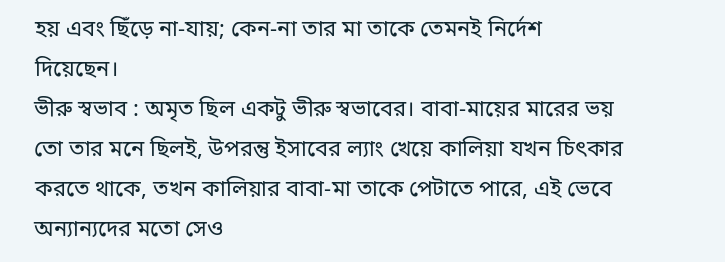হয় এবং ছিঁড়ে না-যায়; কেন-না তার মা তাকে তেমনই নির্দেশ দিয়েছেন।
ভীরু স্বভাব : অমৃত ছিল একটু ভীরু স্বভাবের। বাবা-মায়ের মারের ভয় তো তার মনে ছিলই, উপরন্তু ইসাবের ল্যাং খেয়ে কালিয়া যখন চিৎকার করতে থাকে, তখন কালিয়ার বাবা-মা তাকে পেটাতে পারে, এই ভেবে অন্যান্যদের মতো সেও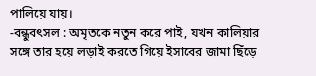পালিয়ে যায়।
-বন্ধুবৎসল : অমৃতকে নতুন করে পাই, যখন কালিয়ার সঙ্গে তার হয়ে লড়াই করতে গিয়ে ইসাবের জামা ছিঁড়ে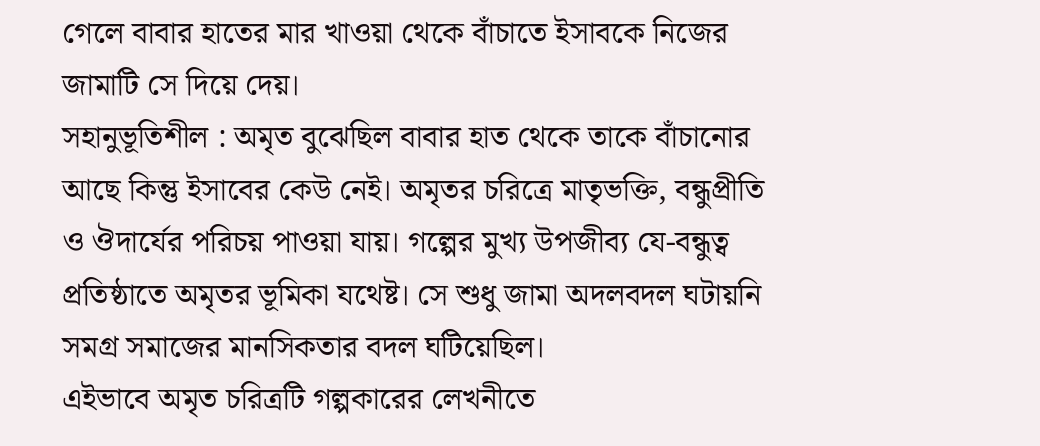গেলে বাবার হাতের মার খাওয়া থেকে বাঁচাতে ইসাবকে নিজের জামাটি সে দিয়ে দেয়।
সহানুভূতিশীল : অমৃত বুঝেছিল বাবার হাত থেকে তাকে বাঁচানোর আছে কিন্তু ইসাবের কেউ নেই। অমৃতর চরিত্রে মাতৃভক্তি, বন্ধুপ্রীতি ও ঔদার্যের পরিচয় পাওয়া যায়। গল্পের মুখ্য উপজীব্য যে-বন্ধুত্ব প্রতিষ্ঠাতে অমৃতর ভূমিকা যথেষ্ট। সে শুধু জামা অদলবদল ঘটায়নি সমগ্র সমাজের মানসিকতার বদল ঘটিয়েছিল।
এইভাবে অমৃত চরিত্রটি গল্পকারের লেখনীতে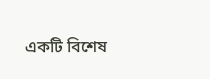একটি বিশেষ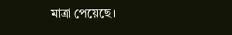মাত্রা পেয়েছে।